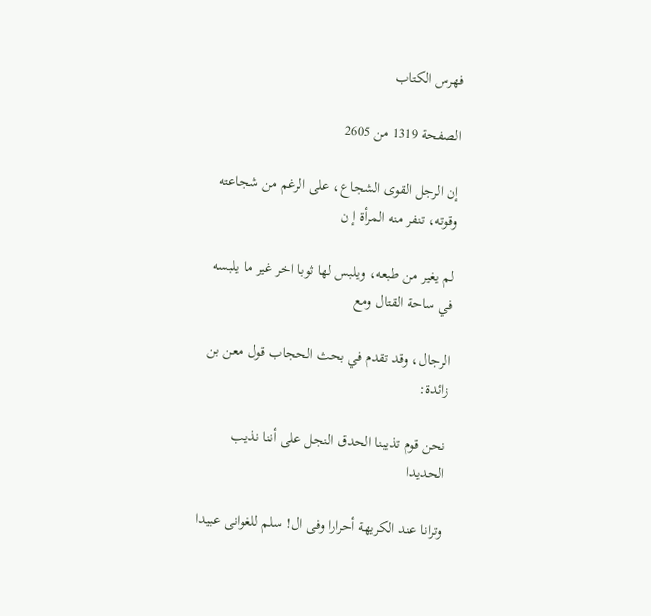فهرس الكتاب

الصفحة 1319 من 2605

إن الرجل القوى الشجاع، على الرغم من شجاعته وقوته، تنفر منه المرأة إ ن

لم يغير من طبعه، ويلبس لها ثوبا اخر غير ما يلبسه في ساحة القتال ومع

الرجال، وقد تقدم في بحث الحجاب قول معن بن زائدة:

نحن قوم تذيبنا الحدق النجل على أننا نذيب الحديدا

وترانا عند الكريهة أحرارا وفى ال! سلم للغوانى عبيدا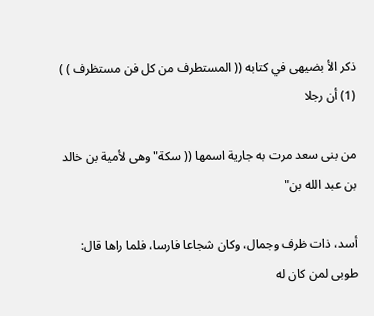ذكر الأ بضيهى في كتابه (( المستطرف من كل فن مستظرف ) ) (1) أن رجلا

من بنى سعد مرت به جارية اسمها (( سكة"وهى لأمية بن خالد بن عبد الله بن"

أسد، ذات ظرف وجمال، وكان شجاعا فارسا، فلما راها قال: طوبى لمن كان له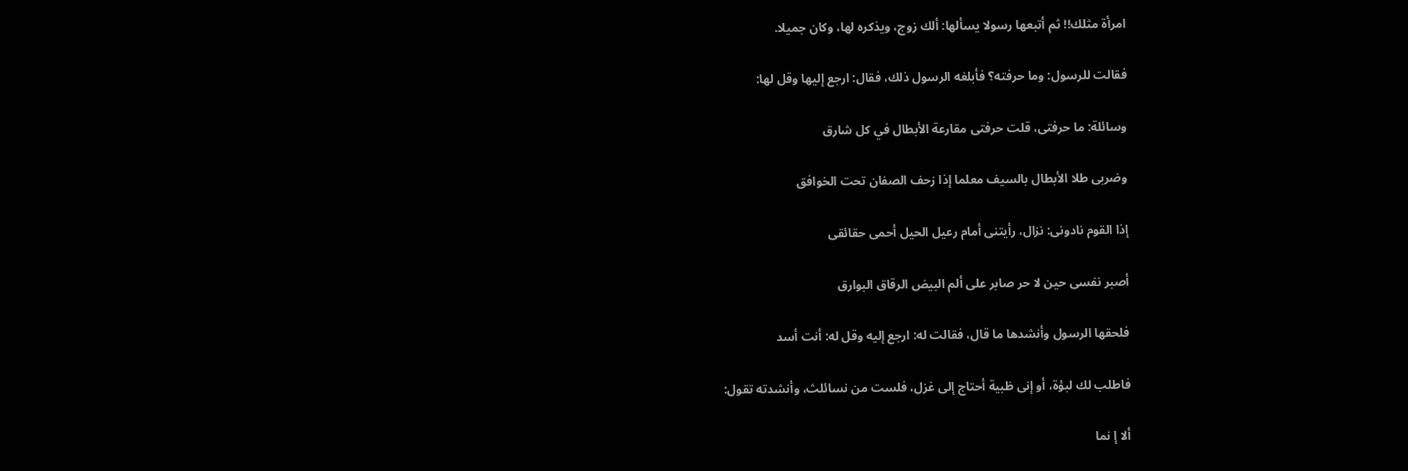امرأة مثلك!! ثم أتبعها رسولا يسألها: ألك زوج، ويذكره لها، وكان جميلا.

فقالت للرسول: وما حرفته؟ فأبلغه الرسول ذلك، فقال: ارجع إليها وقل لها:

وسائلة: ما حرفتى، قلت حرفتى مقارعة الأبطال في كل شارق

وضربى طلا الأبطال بالسيف معلما إذا زحف الصفان تحت الخوافق

إذا القوم نادونى: نزال، رأيتنى أمام رعيل الحيل أحمى حقائقى

أصبر نفسى حين لا حر صابر على ألم البيض الرقاق البوارق

فلحقها الرسول وأنشدها ما قال، فقالت له: ارجع إليه وقل له: أنت أسد

فاطلب لك لبؤة، أو إنى ظبية أحتاج إلى غزل، فلست من نسائلث، وأنشدته تقول:

ألا إ نما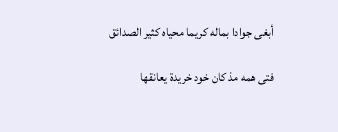أبغى جوادا بماله كريما محياه كثير الصدائق

فتى همه مذ كان خود خريدة يعانقها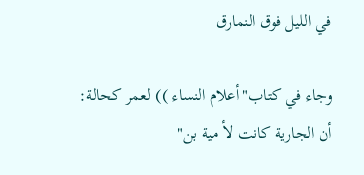في الليل فوق النمارق

وجاء في كتاب"أعلام النساء )) لعمر كحالة: أن الجارية كانت لأ مية بن"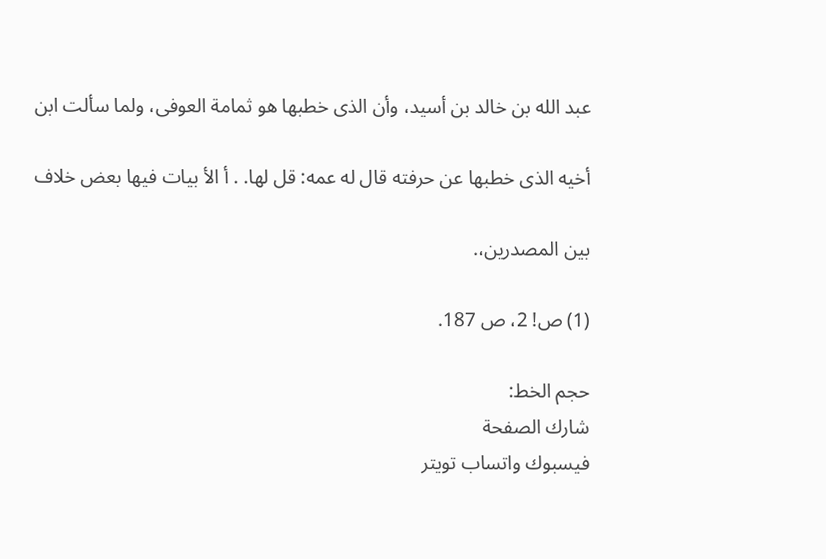عبد الله بن خالد بن أسيد، وأن الذى خطبها هو ثمامة العوفى، ولما سألت ابن

أخيه الذى خطبها عن حرفته قال له عمه: قل لها. . أ الأ بيات فيها بعض خلاف

بين المصدرين،.

(1) ص! 2، ص 187.

حجم الخط:
شارك الصفحة
فيسبوك واتساب تويتر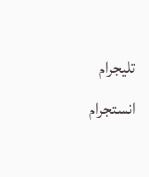تليجرام انستجرام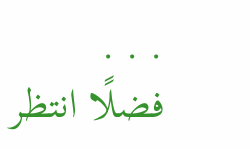. . .
فضلًا انتظر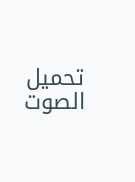تحميل الصوت